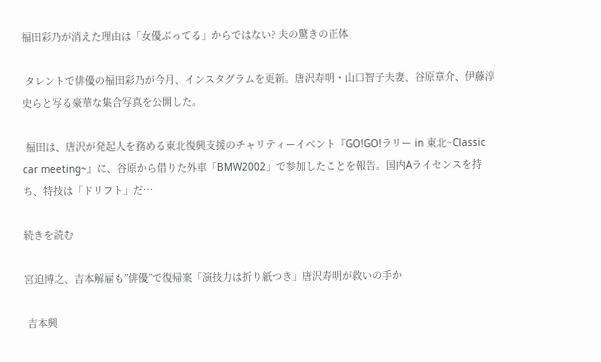福田彩乃が消えた理由は「女優ぶってる」からではない? 夫の驚きの正体

 タレントで俳優の福田彩乃が今月、インスタグラムを更新。唐沢寿明・山口智子夫妻、谷原章介、伊藤淳史らと写る豪華な集合写真を公開した。

 福田は、唐沢が発起人を務める東北復興支援のチャリティーイベント『GO!GO!ラリー in 東北~Classic car meeting~』に、谷原から借りた外車「BMW2002」で参加したことを報告。国内Aライセンスを持ち、特技は「ドリフト」だ…

続きを読む

宮迫博之、吉本解雇も”俳優”で復帰案「演技力は折り紙つき」唐沢寿明が救いの手か

 吉本興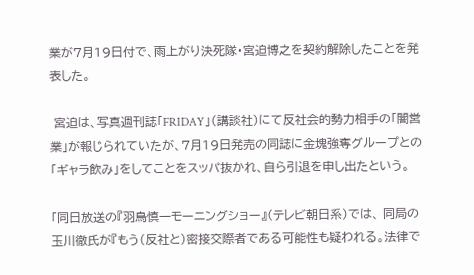業が7月19日付で、雨上がり決死隊・宮迫博之を契約解除したことを発表した。

 宮迫は、写真週刊誌「FRIDAY」(講談社)にて反社会的勢力相手の「闇営業」が報じられていたが、7月19日発売の同誌に金塊強奪グループとの「ギャラ飲み」をしてことをスッパ抜かれ、自ら引退を申し出たという。

「同日放送の『羽鳥慎一モーニングショー』(テレビ朝日系)では、 同局の玉川徹氏が『もう(反社と)密接交際者である可能性も疑われる。法律で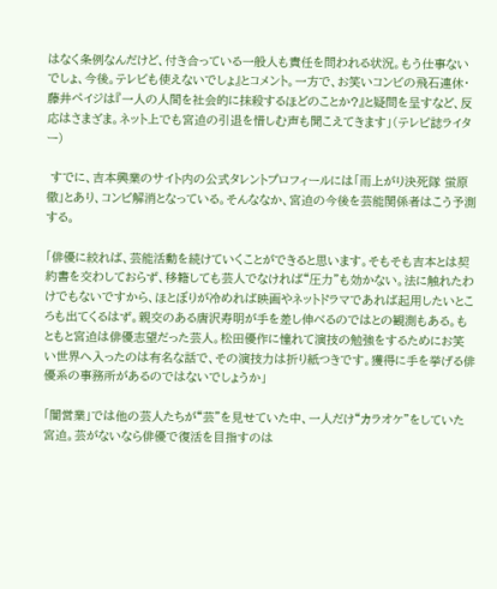はなく条例なんだけど、付き合っている一般人も責任を問われる状況。もう仕事ないでしょ、今後。テレビも使えないでしょ』とコメント。一方で、お笑いコンビの飛石連休・藤井ペイジは『一人の人間を社会的に抹殺するほどのことか?』と疑問を呈すなど、反応はさまざま。ネット上でも宮迫の引退を惜しむ声も聞こえてきます」(テレビ誌ライター)

 すでに、吉本興業のサイト内の公式タレントプロフィールには「雨上がり決死隊 蛍原徹」とあり、コンビ解消となっている。そんななか、宮迫の今後を芸能関係者はこう予測する。

「俳優に絞れば、芸能活動を続けていくことができると思います。そもそも吉本とは契約書を交わしておらず、移籍しても芸人でなければ“圧力”も効かない。法に触れたわけでもないですから、ほとぼりが冷めれば映画やネットドラマであれば起用したいところも出てくるはず。親交のある唐沢寿明が手を差し伸べるのではとの観測もある。もともと宮迫は俳優志望だった芸人。松田優作に憧れて演技の勉強をするためにお笑い世界へ入ったのは有名な話で、その演技力は折り紙つきです。獲得に手を挙げる俳優系の事務所があるのではないでしょうか」

「闇営業」では他の芸人たちが“芸”を見せていた中、一人だけ“カラオケ”をしていた宮迫。芸がないなら俳優で復活を目指すのは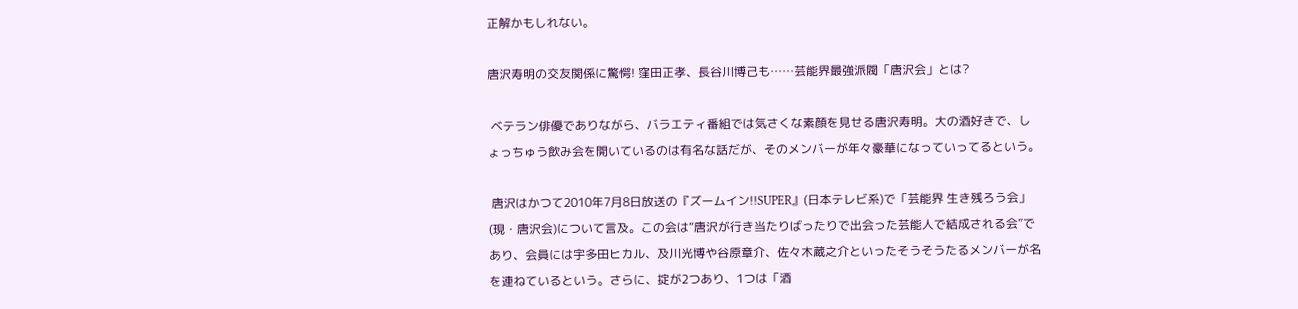正解かもしれない。

唐沢寿明の交友関係に驚愕! 窪田正孝、長谷川博己も……芸能界最強派閥「唐沢会」とは?

 ベテラン俳優でありながら、バラエティ番組では気さくな素顔を見せる唐沢寿明。大の酒好きで、しょっちゅう飲み会を開いているのは有名な話だが、そのメンバーが年々豪華になっていってるという。

 唐沢はかつて2010年7月8日放送の『ズームイン!!SUPER』(日本テレビ系)で「芸能界 生き残ろう会」(現・唐沢会)について言及。この会は“唐沢が行き当たりばったりで出会った芸能人で結成される会”であり、会員には宇多田ヒカル、及川光博や谷原章介、佐々木蔵之介といったそうそうたるメンバーが名を連ねているという。さらに、掟が2つあり、1つは「酒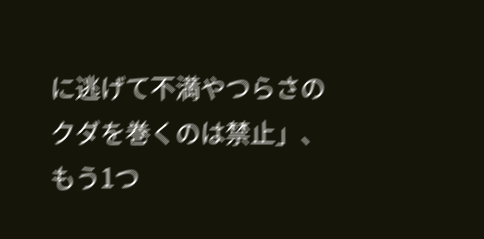に逃げて不満やつらさのクダを巻くのは禁止」、もう1つ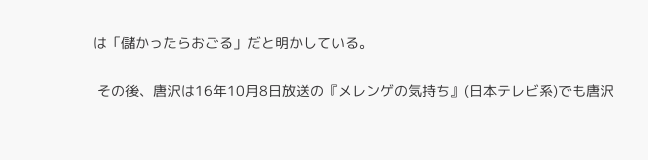は「儲かったらおごる」だと明かしている。

 その後、唐沢は16年10月8日放送の『メレンゲの気持ち』(日本テレビ系)でも唐沢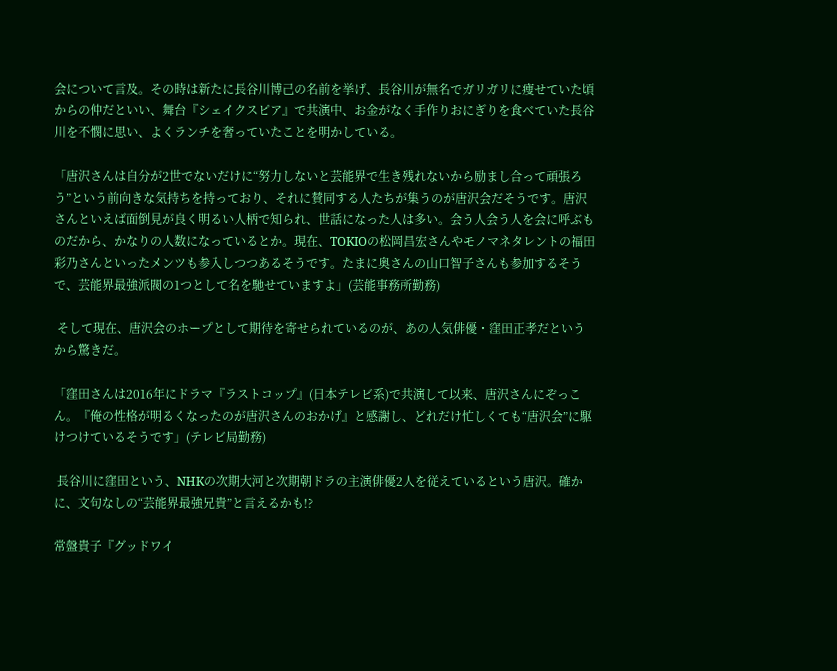会について言及。その時は新たに長谷川博己の名前を挙げ、長谷川が無名でガリガリに痩せていた頃からの仲だといい、舞台『シェイクスピア』で共演中、お金がなく手作りおにぎりを食べていた長谷川を不憫に思い、よくランチを奢っていたことを明かしている。

「唐沢さんは自分が2世でないだけに“努力しないと芸能界で生き残れないから励まし合って頑張ろう”という前向きな気持ちを持っており、それに賛同する人たちが集うのが唐沢会だそうです。唐沢さんといえば面倒見が良く明るい人柄で知られ、世話になった人は多い。会う人会う人を会に呼ぶものだから、かなりの人数になっているとか。現在、TOKIOの松岡昌宏さんやモノマネタレントの福田彩乃さんといったメンツも参入しつつあるそうです。たまに奥さんの山口智子さんも参加するそうで、芸能界最強派閥の1つとして名を馳せていますよ」(芸能事務所勤務)

 そして現在、唐沢会のホープとして期待を寄せられているのが、あの人気俳優・窪田正孝だというから驚きだ。

「窪田さんは2016年にドラマ『ラストコップ』(日本テレビ系)で共演して以来、唐沢さんにぞっこん。『俺の性格が明るくなったのが唐沢さんのおかげ』と感謝し、どれだけ忙しくても“唐沢会”に駆けつけているそうです」(テレビ局勤務)

 長谷川に窪田という、NHKの次期大河と次期朝ドラの主演俳優2人を従えているという唐沢。確かに、文句なしの“芸能界最強兄貴”と言えるかも!?

常盤貴子『グッドワイ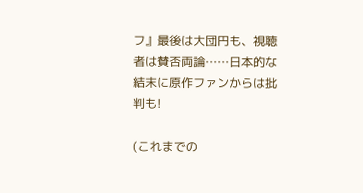フ』最後は大団円も、視聴者は賛否両論……日本的な結末に原作ファンからは批判も!

(これまでの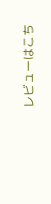レビューはこち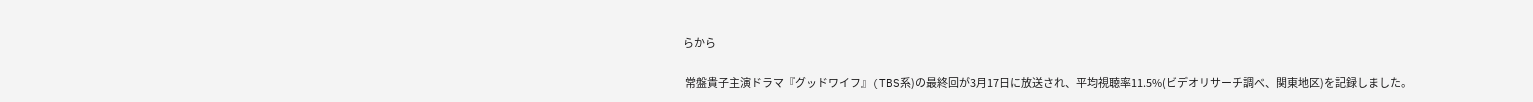らから

 常盤貴子主演ドラマ『グッドワイフ』(TBS系)の最終回が3月17日に放送され、平均視聴率11.5%(ビデオリサーチ調べ、関東地区)を記録しました。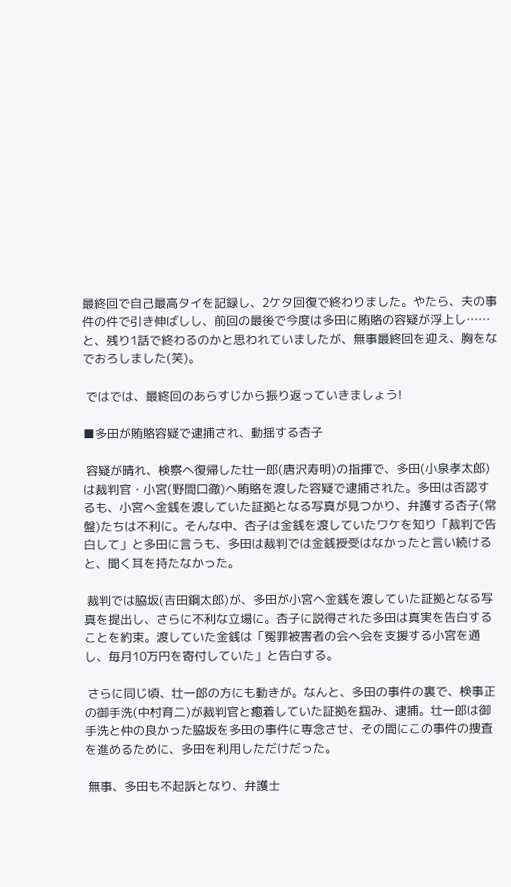最終回で自己最高タイを記録し、2ケタ回復で終わりました。やたら、夫の事件の件で引き伸ばしし、前回の最後で今度は多田に賄賂の容疑が浮上し……と、残り1話で終わるのかと思われていましたが、無事最終回を迎え、胸をなでおろしました(笑)。

 ではでは、最終回のあらすじから振り返っていきましょう!

■多田が賄賂容疑で逮捕され、動揺する杏子

 容疑が晴れ、検察へ復帰した壮一郎(唐沢寿明)の指揮で、多田(小泉孝太郎)は裁判官・小宮(野間口徹)へ賄賂を渡した容疑で逮捕された。多田は否認するも、小宮へ金銭を渡していた証拠となる写真が見つかり、弁護する杏子(常盤)たちは不利に。そんな中、杏子は金銭を渡していたワケを知り「裁判で告白して」と多田に言うも、多田は裁判では金銭授受はなかったと言い続けると、聞く耳を持たなかった。

 裁判では脇坂(吉田鋼太郎)が、多田が小宮へ金銭を渡していた証拠となる写真を提出し、さらに不利な立場に。杏子に説得された多田は真実を告白することを約束。渡していた金銭は「冤罪被害者の会へ会を支援する小宮を通し、毎月10万円を寄付していた」と告白する。

 さらに同じ頃、壮一郎の方にも動きが。なんと、多田の事件の裏で、検事正の御手洗(中村育二)が裁判官と癒着していた証拠を掴み、逮捕。壮一郎は御手洗と仲の良かった脇坂を多田の事件に専念させ、その間にこの事件の捜査を進めるために、多田を利用しただけだった。

 無事、多田も不起訴となり、弁護士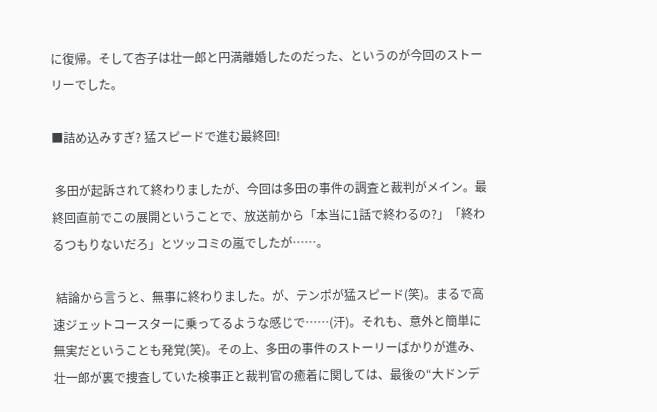に復帰。そして杏子は壮一郎と円満離婚したのだった、というのが今回のストーリーでした。

■詰め込みすぎ? 猛スピードで進む最終回!

 多田が起訴されて終わりましたが、今回は多田の事件の調査と裁判がメイン。最終回直前でこの展開ということで、放送前から「本当に1話で終わるの?」「終わるつもりないだろ」とツッコミの嵐でしたが……。

 結論から言うと、無事に終わりました。が、テンポが猛スピード(笑)。まるで高速ジェットコースターに乗ってるような感じで……(汗)。それも、意外と簡単に無実だということも発覚(笑)。その上、多田の事件のストーリーばかりが進み、壮一郎が裏で捜査していた検事正と裁判官の癒着に関しては、最後の“大ドンデ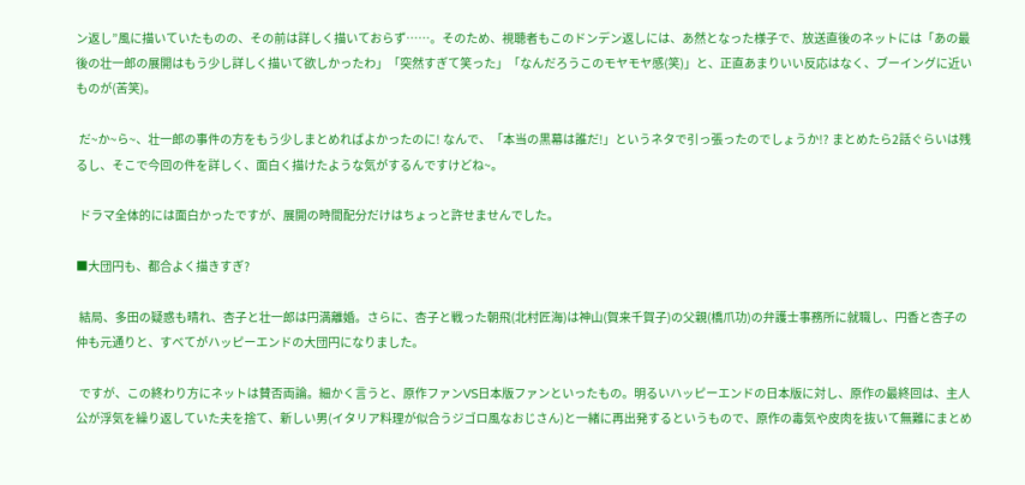ン返し”風に描いていたものの、その前は詳しく描いておらず……。そのため、視聴者もこのドンデン返しには、あ然となった様子で、放送直後のネットには「あの最後の壮一郎の展開はもう少し詳しく描いて欲しかったわ」「突然すぎて笑った」「なんだろうこのモヤモヤ感(笑)」と、正直あまりいい反応はなく、ブーイングに近いものが(苦笑)。

 だ~か~ら~、壮一郎の事件の方をもう少しまとめればよかったのに! なんで、「本当の黒幕は誰だ!」というネタで引っ張ったのでしょうか!? まとめたら2話ぐらいは残るし、そこで今回の件を詳しく、面白く描けたような気がするんですけどね~。

 ドラマ全体的には面白かったですが、展開の時間配分だけはちょっと許せませんでした。

■大団円も、都合よく描きすぎ?

 結局、多田の疑惑も晴れ、杏子と壮一郎は円満離婚。さらに、杏子と戦った朝飛(北村匠海)は神山(賀来千賀子)の父親(橋爪功)の弁護士事務所に就職し、円香と杏子の仲も元通りと、すべてがハッピーエンドの大団円になりました。

 ですが、この終わり方にネットは賛否両論。細かく言うと、原作ファンVS日本版ファンといったもの。明るいハッピーエンドの日本版に対し、原作の最終回は、主人公が浮気を繰り返していた夫を捨て、新しい男(イタリア料理が似合うジゴロ風なおじさん)と一緒に再出発するというもので、原作の毒気や皮肉を抜いて無難にまとめ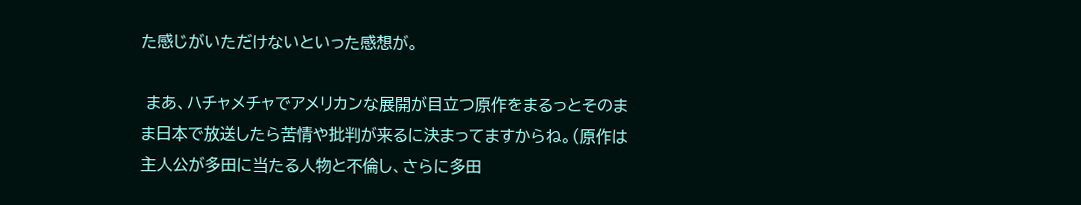た感じがいただけないといった感想が。

 まあ、ハチャメチャでアメリカンな展開が目立つ原作をまるっとそのまま日本で放送したら苦情や批判が来るに決まってますからね。(原作は主人公が多田に当たる人物と不倫し、さらに多田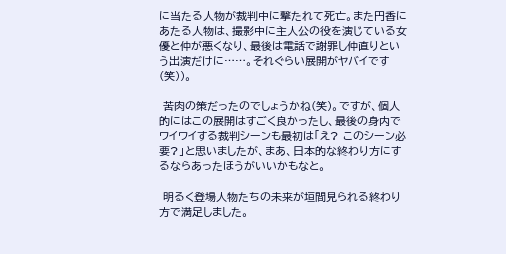に当たる人物が裁判中に撃たれて死亡。また円香にあたる人物は、撮影中に主人公の役を演じている女優と仲が悪くなり、最後は電話で謝罪し仲直りという出演だけに……。それぐらい展開がヤバイです(笑))。

 苦肉の策だったのでしょうかね(笑)。ですが、個人的にはこの展開はすごく良かったし、最後の身内でワイワイする裁判シーンも最初は「え? このシーン必要?」と思いましたが、まあ、日本的な終わり方にするならあったほうがいいかもなと。

 明るく登場人物たちの未来が垣間見られる終わり方で満足しました。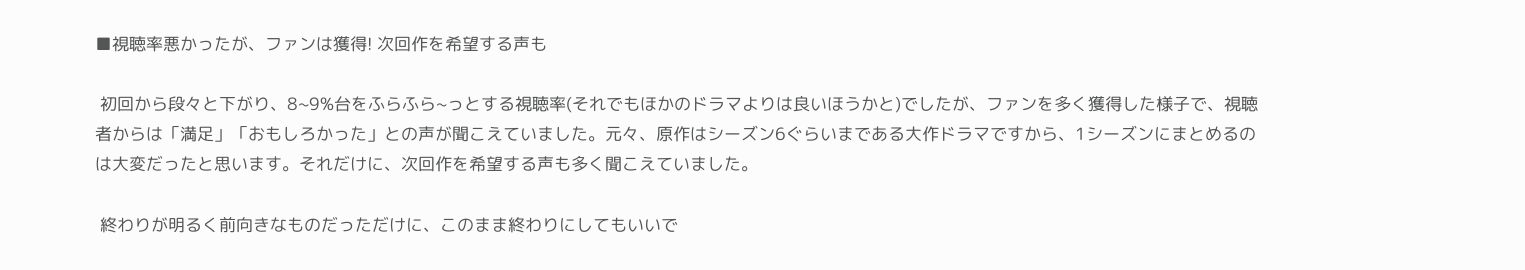■視聴率悪かったが、ファンは獲得! 次回作を希望する声も

 初回から段々と下がり、8~9%台をふらふら~っとする視聴率(それでもほかのドラマよりは良いほうかと)でしたが、ファンを多く獲得した様子で、視聴者からは「満足」「おもしろかった」との声が聞こえていました。元々、原作はシーズン6ぐらいまである大作ドラマですから、1シーズンにまとめるのは大変だったと思います。それだけに、次回作を希望する声も多く聞こえていました。

 終わりが明るく前向きなものだっただけに、このまま終わりにしてもいいで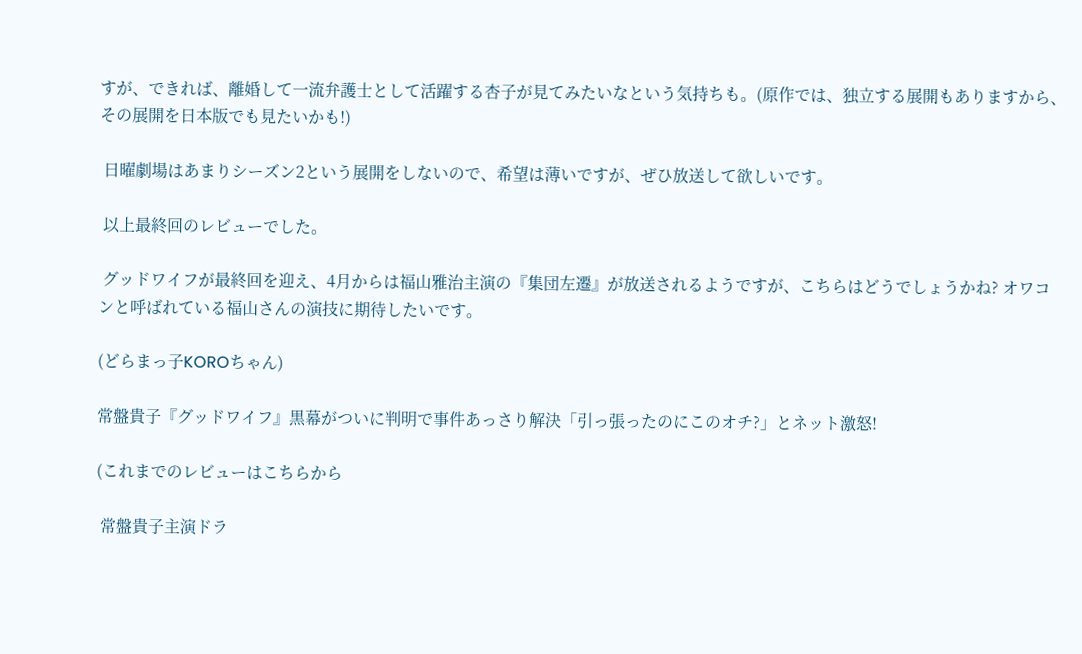すが、できれば、離婚して一流弁護士として活躍する杏子が見てみたいなという気持ちも。(原作では、独立する展開もありますから、その展開を日本版でも見たいかも!)

 日曜劇場はあまりシーズン2という展開をしないので、希望は薄いですが、ぜひ放送して欲しいです。

 以上最終回のレビューでした。

 グッドワイフが最終回を迎え、4月からは福山雅治主演の『集団左遷』が放送されるようですが、こちらはどうでしょうかね? オワコンと呼ばれている福山さんの演技に期待したいです。

(どらまっ子KOROちゃん)

常盤貴子『グッドワイフ』黒幕がついに判明で事件あっさり解決「引っ張ったのにこのオチ?」とネット激怒!

(これまでのレビューはこちらから

 常盤貴子主演ドラ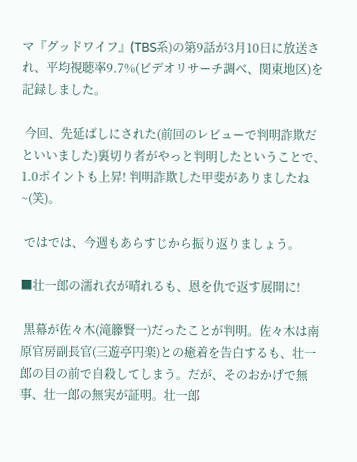マ『グッドワイフ』(TBS系)の第9話が3月10日に放送され、平均視聴率9.7%(ビデオリサーチ調べ、関東地区)を記録しました。

 今回、先延ばしにされた(前回のレビューで判明詐欺だといいました)裏切り者がやっと判明したということで、1.0ポイントも上昇! 判明詐欺した甲斐がありましたね~(笑)。

 ではでは、今週もあらすじから振り返りましょう。

■壮一郎の濡れ衣が晴れるも、恩を仇で返す展開に!

 黒幕が佐々木(滝籐賢一)だったことが判明。佐々木は南原官房副長官(三遊亭円楽)との癒着を告白するも、壮一郎の目の前で自殺してしまう。だが、そのおかげで無事、壮一郎の無実が証明。壮一郎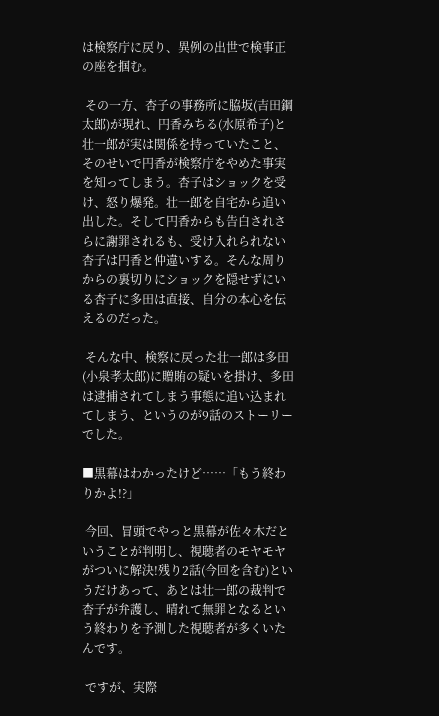は検察庁に戻り、異例の出世で検事正の座を掴む。

 その一方、杏子の事務所に脇坂(吉田鋼太郎)が現れ、円香みちる(水原希子)と壮一郎が実は関係を持っていたこと、そのせいで円香が検察庁をやめた事実を知ってしまう。杏子はショックを受け、怒り爆発。壮一郎を自宅から追い出した。そして円香からも告白されさらに謝罪されるも、受け入れられない杏子は円香と仲違いする。そんな周りからの裏切りにショックを隠せずにいる杏子に多田は直接、自分の本心を伝えるのだった。

 そんな中、検察に戻った壮一郎は多田(小泉孝太郎)に贈賄の疑いを掛け、多田は逮捕されてしまう事態に追い込まれてしまう、というのが9話のストーリーでした。

■黒幕はわかったけど……「もう終わりかよ!?」

 今回、冒頭でやっと黒幕が佐々木だということが判明し、視聴者のモヤモヤがついに解決!残り2話(今回を含む)というだけあって、あとは壮一郎の裁判で杏子が弁護し、晴れて無罪となるという終わりを予測した視聴者が多くいたんです。

 ですが、実際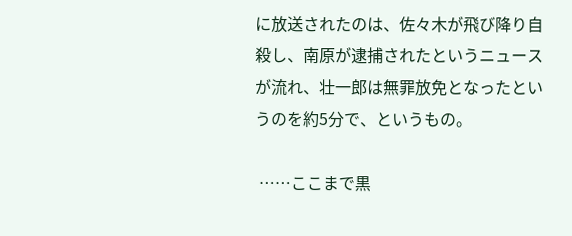に放送されたのは、佐々木が飛び降り自殺し、南原が逮捕されたというニュースが流れ、壮一郎は無罪放免となったというのを約5分で、というもの。

 ……ここまで黒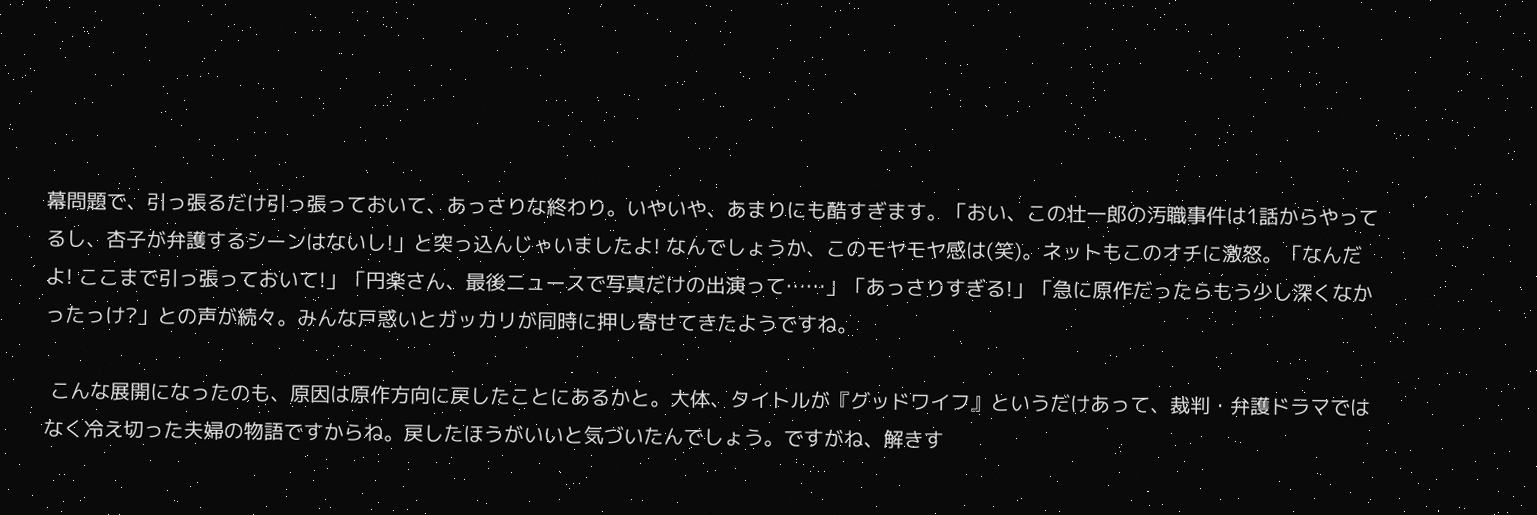幕問題で、引っ張るだけ引っ張っておいて、あっさりな終わり。いやいや、あまりにも酷すぎます。「おい、この壮一郎の汚職事件は1話からやってるし、杏子が弁護するシーンはないし!」と突っ込んじゃいましたよ! なんでしょうか、このモヤモヤ感は(笑)。ネットもこのオチに激怒。「なんだよ! ここまで引っ張っておいて!」「円楽さん、最後ニュースで写真だけの出演って……」「あっさりすぎる!」「急に原作だったらもう少し深くなかったっけ?」との声が続々。みんな戸惑いとガッカリが同時に押し寄せてきたようですね。

 こんな展開になったのも、原因は原作方向に戻したことにあるかと。大体、タイトルが『グッドワイフ』というだけあって、裁判・弁護ドラマではなく冷え切った夫婦の物語ですからね。戻したほうがいいと気づいたんでしょう。ですがね、解きす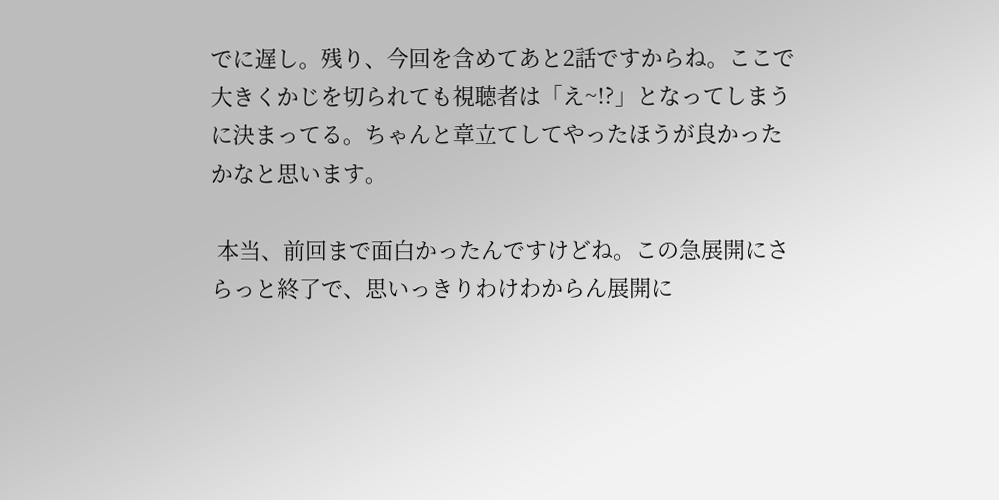でに遅し。残り、今回を含めてあと2話ですからね。ここで大きくかじを切られても視聴者は「え~!?」となってしまうに決まってる。ちゃんと章立てしてやったほうが良かったかなと思います。

 本当、前回まで面白かったんですけどね。この急展開にさらっと終了で、思いっきりわけわからん展開に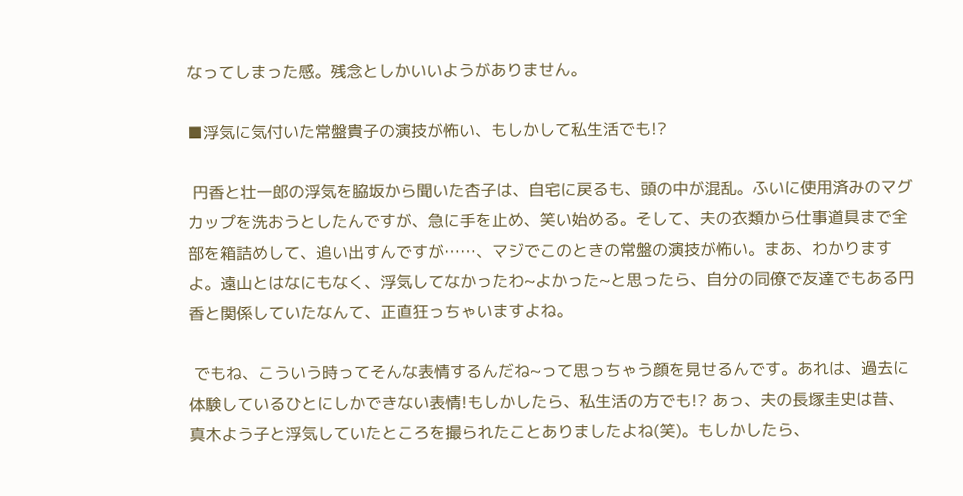なってしまった感。残念としかいいようがありません。

■浮気に気付いた常盤貴子の演技が怖い、もしかして私生活でも!?

 円香と壮一郎の浮気を脇坂から聞いた杏子は、自宅に戻るも、頭の中が混乱。ふいに使用済みのマグカップを洗おうとしたんですが、急に手を止め、笑い始める。そして、夫の衣類から仕事道具まで全部を箱詰めして、追い出すんですが……、マジでこのときの常盤の演技が怖い。まあ、わかりますよ。遠山とはなにもなく、浮気してなかったわ~よかった~と思ったら、自分の同僚で友達でもある円香と関係していたなんて、正直狂っちゃいますよね。

 でもね、こういう時ってそんな表情するんだね~って思っちゃう顔を見せるんです。あれは、過去に体験しているひとにしかできない表情!もしかしたら、私生活の方でも!? あっ、夫の長塚圭史は昔、真木よう子と浮気していたところを撮られたことありましたよね(笑)。もしかしたら、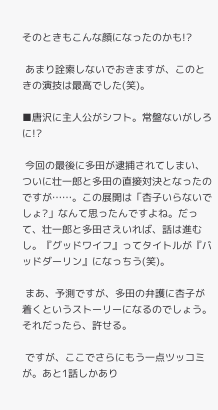そのときもこんな顔になったのかも!?

 あまり詮索しないでおきますが、このときの演技は最高でした(笑)。

■唐沢に主人公がシフト。常盤ないがしろに!?

 今回の最後に多田が逮捕されてしまい、ついに壮一郎と多田の直接対決となったのですが……。この展開は「杏子いらないでしょ?」なんて思ったんですよね。だって、壮一郎と多田さえいれば、話は進むし。『グッドワイフ』ってタイトルが『バッドダーリン』になっちう(笑)。

 まあ、予測ですが、多田の弁護に杏子が着くというストーリーになるのでしょう。それだったら、許せる。

 ですが、ここでさらにもう一点ツッコミが。あと1話しかあり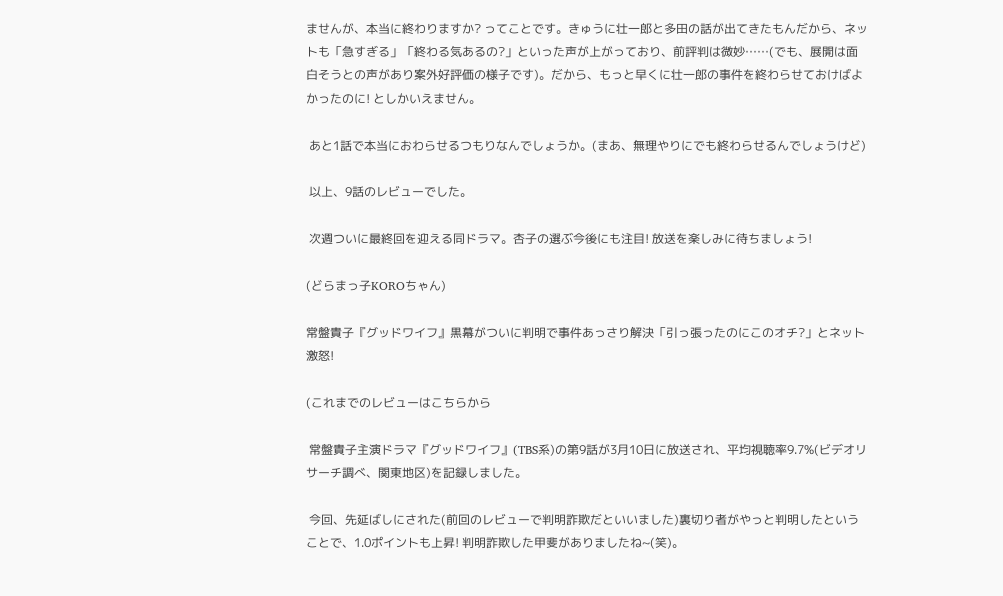ませんが、本当に終わりますか? ってことです。きゅうに壮一郎と多田の話が出てきたもんだから、ネットも「急すぎる」「終わる気あるの?」といった声が上がっており、前評判は微妙……(でも、展開は面白そうとの声があり案外好評価の様子です)。だから、もっと早くに壮一郎の事件を終わらせておけばよかったのに! としかいえません。

 あと1話で本当におわらせるつもりなんでしょうか。(まあ、無理やりにでも終わらせるんでしょうけど)

 以上、9話のレビューでした。

 次週ついに最終回を迎える同ドラマ。杏子の選ぶ今後にも注目! 放送を楽しみに待ちましょう!

(どらまっ子KOROちゃん)

常盤貴子『グッドワイフ』黒幕がついに判明で事件あっさり解決「引っ張ったのにこのオチ?」とネット激怒!

(これまでのレビューはこちらから

 常盤貴子主演ドラマ『グッドワイフ』(TBS系)の第9話が3月10日に放送され、平均視聴率9.7%(ビデオリサーチ調べ、関東地区)を記録しました。

 今回、先延ばしにされた(前回のレビューで判明詐欺だといいました)裏切り者がやっと判明したということで、1.0ポイントも上昇! 判明詐欺した甲斐がありましたね~(笑)。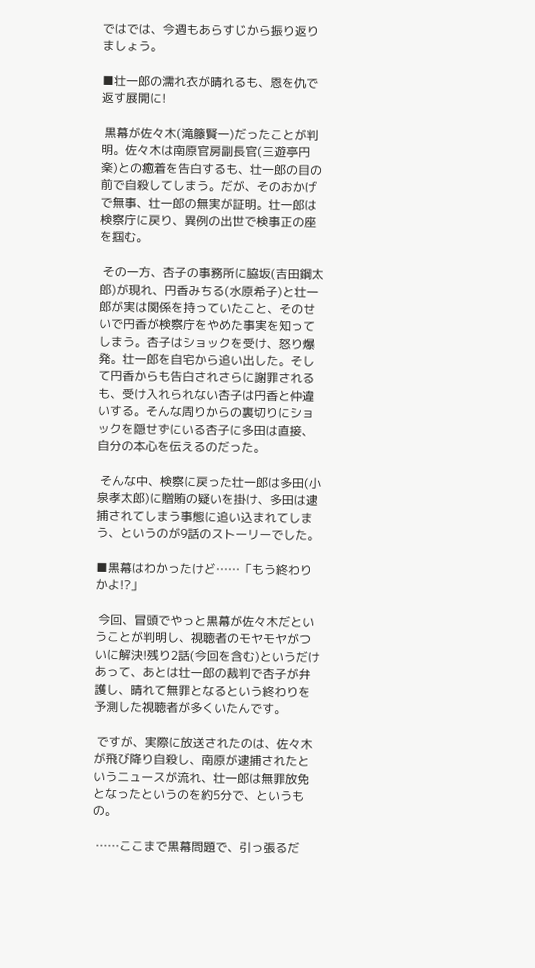ではでは、今週もあらすじから振り返りましょう。

■壮一郎の濡れ衣が晴れるも、恩を仇で返す展開に!

 黒幕が佐々木(滝籐賢一)だったことが判明。佐々木は南原官房副長官(三遊亭円楽)との癒着を告白するも、壮一郎の目の前で自殺してしまう。だが、そのおかげで無事、壮一郎の無実が証明。壮一郎は検察庁に戻り、異例の出世で検事正の座を掴む。

 その一方、杏子の事務所に脇坂(吉田鋼太郎)が現れ、円香みちる(水原希子)と壮一郎が実は関係を持っていたこと、そのせいで円香が検察庁をやめた事実を知ってしまう。杏子はショックを受け、怒り爆発。壮一郎を自宅から追い出した。そして円香からも告白されさらに謝罪されるも、受け入れられない杏子は円香と仲違いする。そんな周りからの裏切りにショックを隠せずにいる杏子に多田は直接、自分の本心を伝えるのだった。

 そんな中、検察に戻った壮一郎は多田(小泉孝太郎)に贈賄の疑いを掛け、多田は逮捕されてしまう事態に追い込まれてしまう、というのが9話のストーリーでした。

■黒幕はわかったけど……「もう終わりかよ!?」

 今回、冒頭でやっと黒幕が佐々木だということが判明し、視聴者のモヤモヤがついに解決!残り2話(今回を含む)というだけあって、あとは壮一郎の裁判で杏子が弁護し、晴れて無罪となるという終わりを予測した視聴者が多くいたんです。

 ですが、実際に放送されたのは、佐々木が飛び降り自殺し、南原が逮捕されたというニュースが流れ、壮一郎は無罪放免となったというのを約5分で、というもの。

 ……ここまで黒幕問題で、引っ張るだ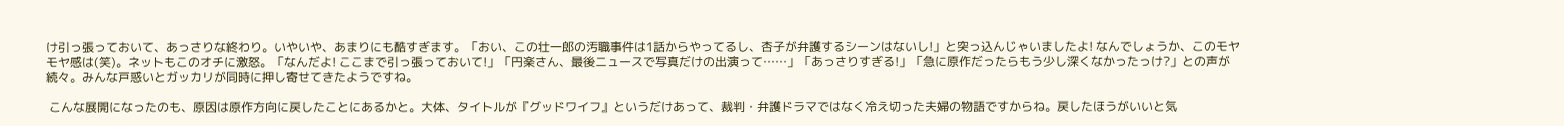け引っ張っておいて、あっさりな終わり。いやいや、あまりにも酷すぎます。「おい、この壮一郎の汚職事件は1話からやってるし、杏子が弁護するシーンはないし!」と突っ込んじゃいましたよ! なんでしょうか、このモヤモヤ感は(笑)。ネットもこのオチに激怒。「なんだよ! ここまで引っ張っておいて!」「円楽さん、最後ニュースで写真だけの出演って……」「あっさりすぎる!」「急に原作だったらもう少し深くなかったっけ?」との声が続々。みんな戸惑いとガッカリが同時に押し寄せてきたようですね。

 こんな展開になったのも、原因は原作方向に戻したことにあるかと。大体、タイトルが『グッドワイフ』というだけあって、裁判・弁護ドラマではなく冷え切った夫婦の物語ですからね。戻したほうがいいと気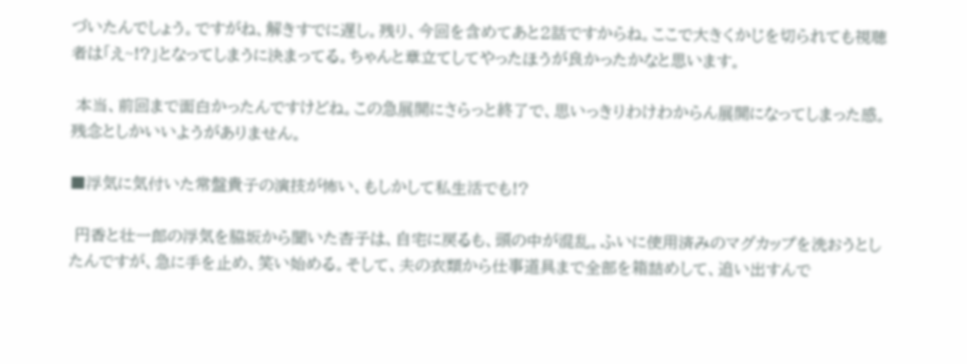づいたんでしょう。ですがね、解きすでに遅し。残り、今回を含めてあと2話ですからね。ここで大きくかじを切られても視聴者は「え~!?」となってしまうに決まってる。ちゃんと章立てしてやったほうが良かったかなと思います。

 本当、前回まで面白かったんですけどね。この急展開にさらっと終了で、思いっきりわけわからん展開になってしまった感。残念としかいいようがありません。

■浮気に気付いた常盤貴子の演技が怖い、もしかして私生活でも!?

 円香と壮一郎の浮気を脇坂から聞いた杏子は、自宅に戻るも、頭の中が混乱。ふいに使用済みのマグカップを洗おうとしたんですが、急に手を止め、笑い始める。そして、夫の衣類から仕事道具まで全部を箱詰めして、追い出すんで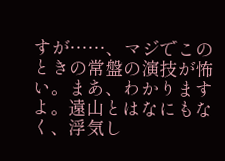すが……、マジでこのときの常盤の演技が怖い。まあ、わかりますよ。遠山とはなにもなく、浮気し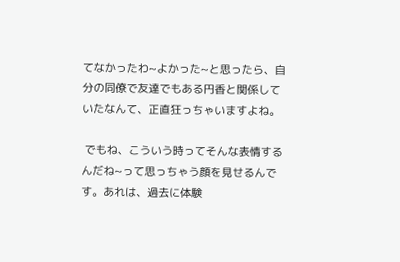てなかったわ~よかった~と思ったら、自分の同僚で友達でもある円香と関係していたなんて、正直狂っちゃいますよね。

 でもね、こういう時ってそんな表情するんだね~って思っちゃう顔を見せるんです。あれは、過去に体験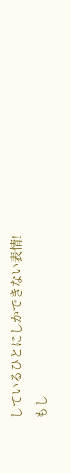しているひとにしかできない表情!もし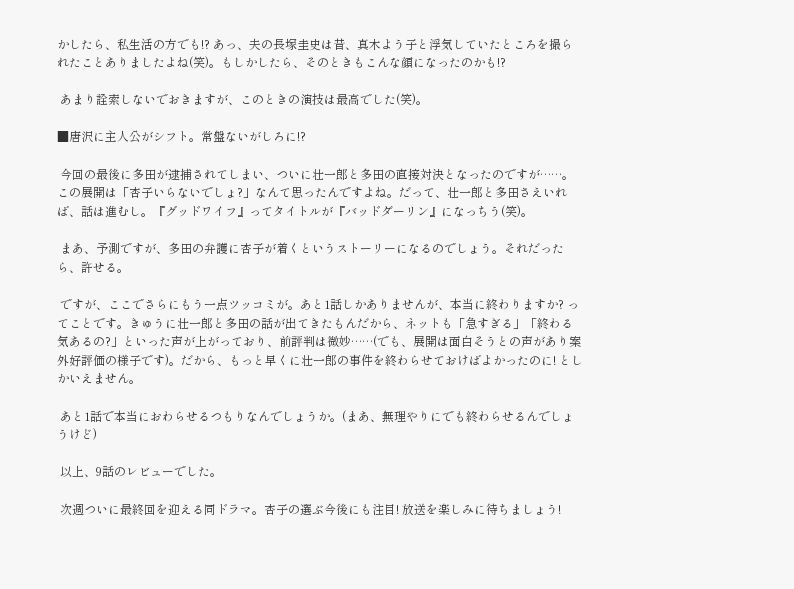かしたら、私生活の方でも!? あっ、夫の長塚圭史は昔、真木よう子と浮気していたところを撮られたことありましたよね(笑)。もしかしたら、そのときもこんな顔になったのかも!?

 あまり詮索しないでおきますが、このときの演技は最高でした(笑)。

■唐沢に主人公がシフト。常盤ないがしろに!?

 今回の最後に多田が逮捕されてしまい、ついに壮一郎と多田の直接対決となったのですが……。この展開は「杏子いらないでしょ?」なんて思ったんですよね。だって、壮一郎と多田さえいれば、話は進むし。『グッドワイフ』ってタイトルが『バッドダーリン』になっちう(笑)。

 まあ、予測ですが、多田の弁護に杏子が着くというストーリーになるのでしょう。それだったら、許せる。

 ですが、ここでさらにもう一点ツッコミが。あと1話しかありませんが、本当に終わりますか? ってことです。きゅうに壮一郎と多田の話が出てきたもんだから、ネットも「急すぎる」「終わる気あるの?」といった声が上がっており、前評判は微妙……(でも、展開は面白そうとの声があり案外好評価の様子です)。だから、もっと早くに壮一郎の事件を終わらせておけばよかったのに! としかいえません。

 あと1話で本当におわらせるつもりなんでしょうか。(まあ、無理やりにでも終わらせるんでしょうけど)

 以上、9話のレビューでした。

 次週ついに最終回を迎える同ドラマ。杏子の選ぶ今後にも注目! 放送を楽しみに待ちましょう!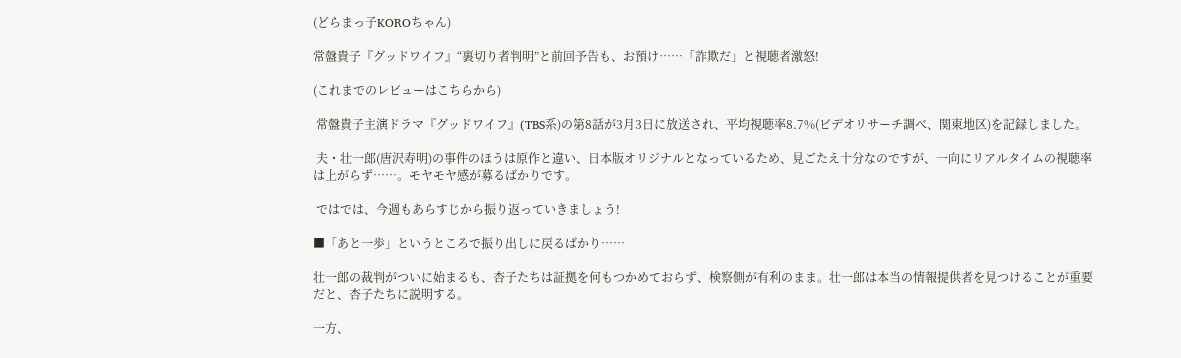(どらまっ子KOROちゃん)

常盤貴子『グッドワイフ』“裏切り者判明”と前回予告も、お預け……「詐欺だ」と視聴者激怒!

(これまでのレビューはこちらから)

 常盤貴子主演ドラマ『グッドワイフ』(TBS系)の第8話が3月3日に放送され、平均視聴率8.7%(ビデオリサーチ調べ、関東地区)を記録しました。

 夫・壮一郎(唐沢寿明)の事件のほうは原作と違い、日本版オリジナルとなっているため、見ごたえ十分なのですが、一向にリアルタイムの視聴率は上がらず……。モヤモヤ感が募るばかりです。

 ではでは、今週もあらすじから振り返っていきましょう!

■「あと一歩」というところで振り出しに戻るばかり……

壮一郎の裁判がついに始まるも、杏子たちは証拠を何もつかめておらず、検察側が有利のまま。壮一郎は本当の情報提供者を見つけることが重要だと、杏子たちに説明する。

一方、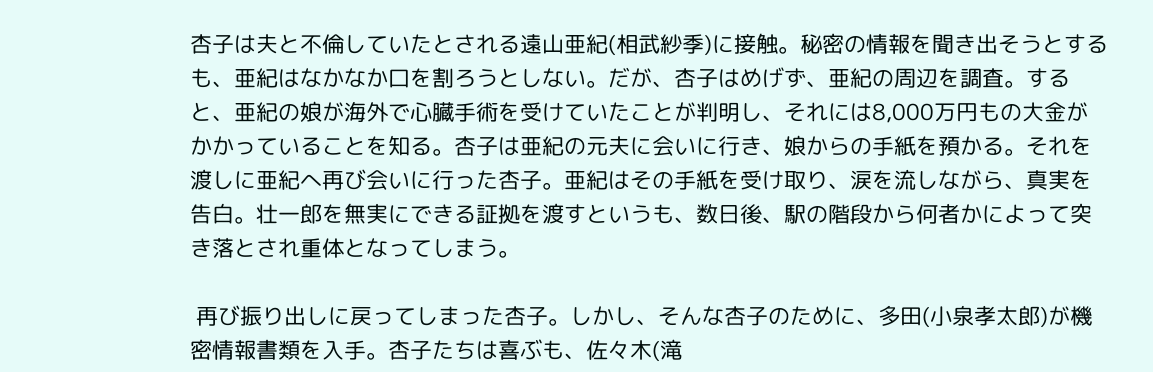杏子は夫と不倫していたとされる遠山亜紀(相武紗季)に接触。秘密の情報を聞き出そうとするも、亜紀はなかなか口を割ろうとしない。だが、杏子はめげず、亜紀の周辺を調査。すると、亜紀の娘が海外で心臓手術を受けていたことが判明し、それには8,000万円もの大金がかかっていることを知る。杏子は亜紀の元夫に会いに行き、娘からの手紙を預かる。それを渡しに亜紀へ再び会いに行った杏子。亜紀はその手紙を受け取り、涙を流しながら、真実を告白。壮一郎を無実にできる証拠を渡すというも、数日後、駅の階段から何者かによって突き落とされ重体となってしまう。

 再び振り出しに戻ってしまった杏子。しかし、そんな杏子のために、多田(小泉孝太郎)が機密情報書類を入手。杏子たちは喜ぶも、佐々木(滝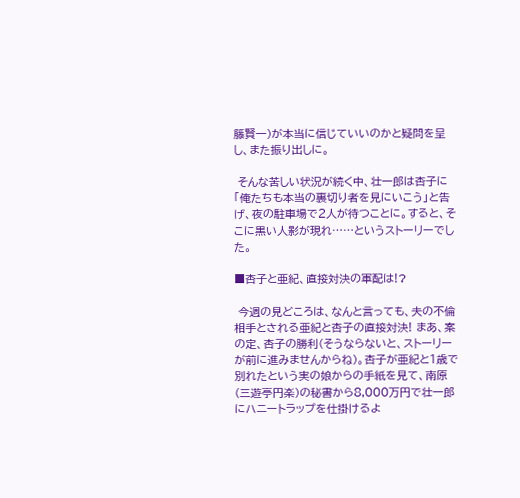籐賢一)が本当に信じていいのかと疑問を呈し、また振り出しに。

 そんな苦しい状況が続く中、壮一郎は杏子に「俺たちも本当の裏切り者を見にいこう」と告げ、夜の駐車場で2人が待つことに。すると、そこに黒い人影が現れ……というストーリーでした。

■杏子と亜紀、直接対決の軍配は!?

 今週の見どころは、なんと言っても、夫の不倫相手とされる亜紀と杏子の直接対決! まあ、案の定、杏子の勝利(そうならないと、ストーリーが前に進みませんからね)。杏子が亜紀と1歳で別れたという実の娘からの手紙を見て、南原(三遊亭円楽)の秘書から8,000万円で壮一郎にハニートラップを仕掛けるよ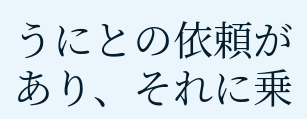うにとの依頼があり、それに乗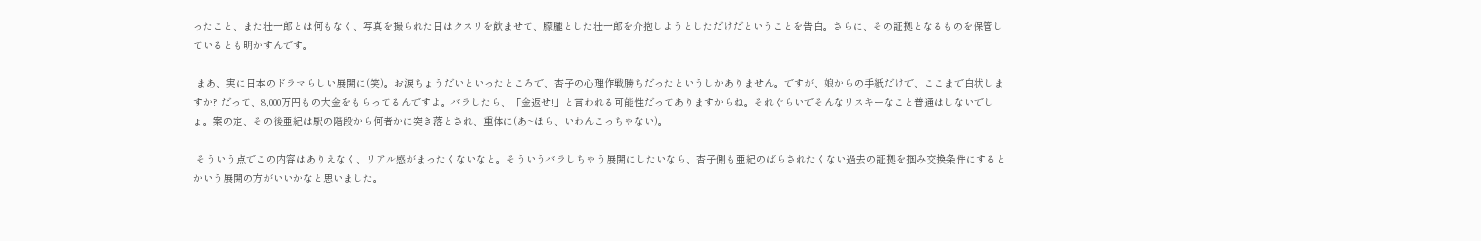ったこと、また壮一郎とは何もなく、写真を撮られた日はクスリを飲ませて、朦朧とした壮一郎を介抱しようとしただけだということを告白。さらに、その証拠となるものを保管しているとも明かすんです。

 まあ、実に日本のドラマらしい展開に(笑)。お涙ちょうだいといったところで、杏子の心理作戦勝ちだったというしかありません。ですが、娘からの手紙だけで、ここまで白状しますか? だって、8,000万円もの大金をもらってるんですよ。バラしたら、「金返せ!」と言われる可能性だってありますからね。それぐらいでそんなリスキーなこと普通はしないでしょ。案の定、その後亜紀は駅の階段から何者かに突き落とされ、重体に(あ~ほら、いわんこっちゃない)。

 そういう点でこの内容はありえなく、リアル感がまったくないなと。そういうバラしちゃう展開にしたいなら、杏子側も亜紀のばらされたくない過去の証拠を掴み交換条件にするとかいう展開の方がいいかなと思いました。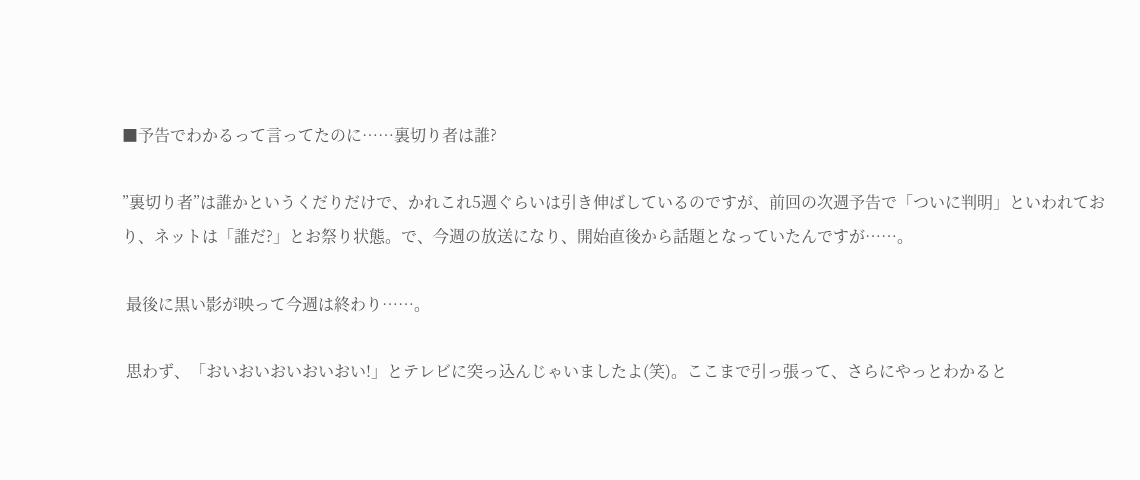■予告でわかるって言ってたのに……裏切り者は誰?

”裏切り者”は誰かというくだりだけで、かれこれ5週ぐらいは引き伸ばしているのですが、前回の次週予告で「ついに判明」といわれており、ネットは「誰だ?」とお祭り状態。で、今週の放送になり、開始直後から話題となっていたんですが……。

 最後に黒い影が映って今週は終わり……。

 思わず、「おいおいおいおいおい!」とテレビに突っ込んじゃいましたよ(笑)。ここまで引っ張って、さらにやっとわかると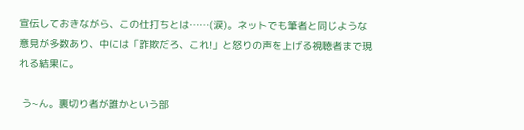宣伝しておきながら、この仕打ちとは……(涙)。ネットでも筆者と同じような意見が多数あり、中には「詐欺だろ、これ!」と怒りの声を上げる視聴者まで現れる結果に。

 う~ん。裏切り者が誰かという部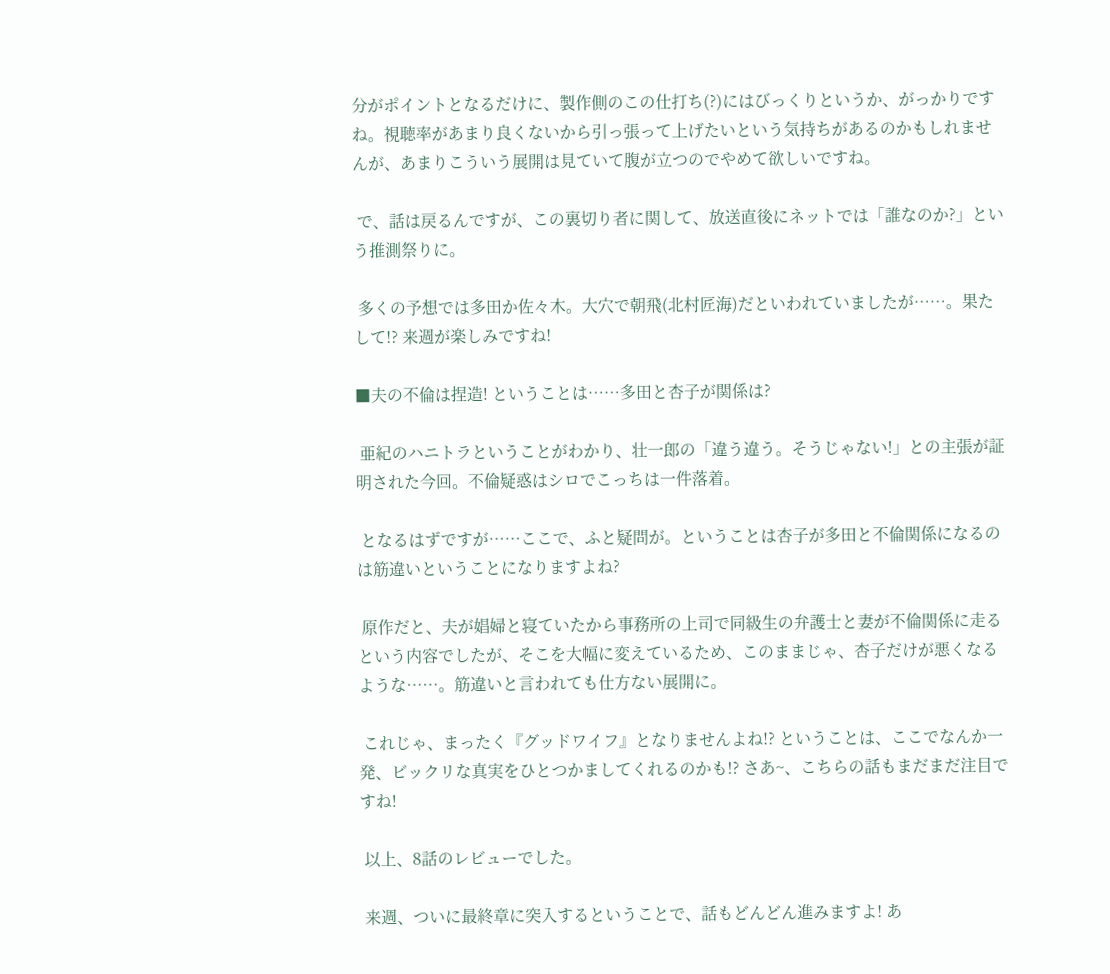分がポイントとなるだけに、製作側のこの仕打ち(?)にはびっくりというか、がっかりですね。視聴率があまり良くないから引っ張って上げたいという気持ちがあるのかもしれませんが、あまりこういう展開は見ていて腹が立つのでやめて欲しいですね。

 で、話は戻るんですが、この裏切り者に関して、放送直後にネットでは「誰なのか?」という推測祭りに。

 多くの予想では多田か佐々木。大穴で朝飛(北村匠海)だといわれていましたが……。果たして!? 来週が楽しみですね!

■夫の不倫は捏造! ということは……多田と杏子が関係は?

 亜紀のハニトラということがわかり、壮一郎の「違う違う。そうじゃない!」との主張が証明された今回。不倫疑惑はシロでこっちは一件落着。

 となるはずですが……ここで、ふと疑問が。ということは杏子が多田と不倫関係になるのは筋違いということになりますよね?

 原作だと、夫が娼婦と寝ていたから事務所の上司で同級生の弁護士と妻が不倫関係に走るという内容でしたが、そこを大幅に変えているため、このままじゃ、杏子だけが悪くなるような……。筋違いと言われても仕方ない展開に。

 これじゃ、まったく『グッドワイフ』となりませんよね!? ということは、ここでなんか一発、ビックリな真実をひとつかましてくれるのかも!? さあ~、こちらの話もまだまだ注目ですね!

 以上、8話のレビューでした。

 来週、ついに最終章に突入するということで、話もどんどん進みますよ! あ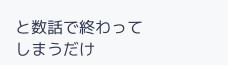と数話で終わってしまうだけ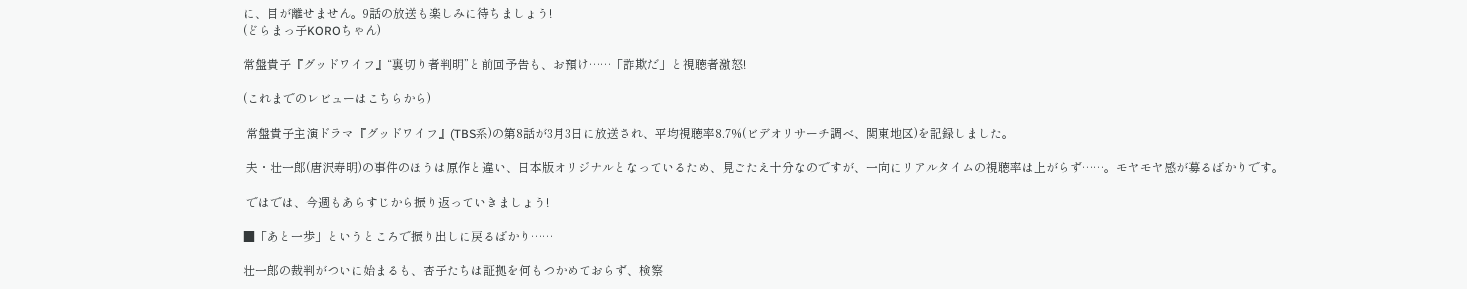に、目が離せません。9話の放送も楽しみに待ちましょう!
(どらまっ子KOROちゃん)

常盤貴子『グッドワイフ』“裏切り者判明”と前回予告も、お預け……「詐欺だ」と視聴者激怒!

(これまでのレビューはこちらから)

 常盤貴子主演ドラマ『グッドワイフ』(TBS系)の第8話が3月3日に放送され、平均視聴率8.7%(ビデオリサーチ調べ、関東地区)を記録しました。

 夫・壮一郎(唐沢寿明)の事件のほうは原作と違い、日本版オリジナルとなっているため、見ごたえ十分なのですが、一向にリアルタイムの視聴率は上がらず……。モヤモヤ感が募るばかりです。

 ではでは、今週もあらすじから振り返っていきましょう!

■「あと一歩」というところで振り出しに戻るばかり……

壮一郎の裁判がついに始まるも、杏子たちは証拠を何もつかめておらず、検察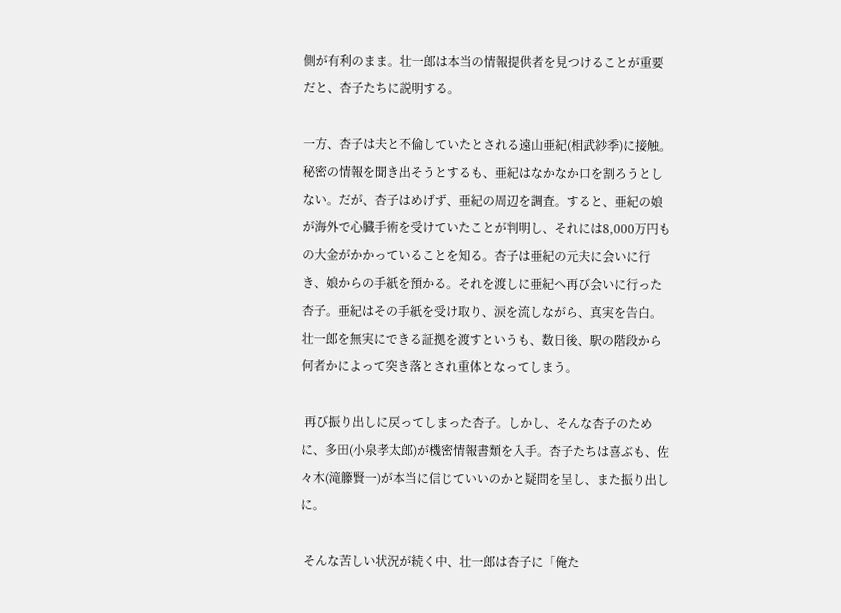側が有利のまま。壮一郎は本当の情報提供者を見つけることが重要だと、杏子たちに説明する。

一方、杏子は夫と不倫していたとされる遠山亜紀(相武紗季)に接触。秘密の情報を聞き出そうとするも、亜紀はなかなか口を割ろうとしない。だが、杏子はめげず、亜紀の周辺を調査。すると、亜紀の娘が海外で心臓手術を受けていたことが判明し、それには8,000万円もの大金がかかっていることを知る。杏子は亜紀の元夫に会いに行き、娘からの手紙を預かる。それを渡しに亜紀へ再び会いに行った杏子。亜紀はその手紙を受け取り、涙を流しながら、真実を告白。壮一郎を無実にできる証拠を渡すというも、数日後、駅の階段から何者かによって突き落とされ重体となってしまう。

 再び振り出しに戻ってしまった杏子。しかし、そんな杏子のために、多田(小泉孝太郎)が機密情報書類を入手。杏子たちは喜ぶも、佐々木(滝籐賢一)が本当に信じていいのかと疑問を呈し、また振り出しに。

 そんな苦しい状況が続く中、壮一郎は杏子に「俺た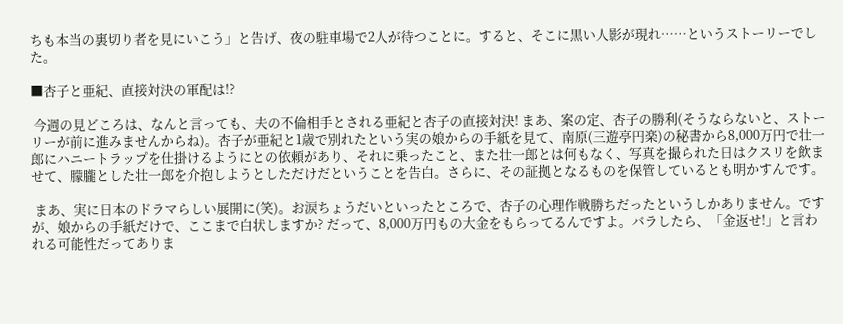ちも本当の裏切り者を見にいこう」と告げ、夜の駐車場で2人が待つことに。すると、そこに黒い人影が現れ……というストーリーでした。

■杏子と亜紀、直接対決の軍配は!?

 今週の見どころは、なんと言っても、夫の不倫相手とされる亜紀と杏子の直接対決! まあ、案の定、杏子の勝利(そうならないと、ストーリーが前に進みませんからね)。杏子が亜紀と1歳で別れたという実の娘からの手紙を見て、南原(三遊亭円楽)の秘書から8,000万円で壮一郎にハニートラップを仕掛けるようにとの依頼があり、それに乗ったこと、また壮一郎とは何もなく、写真を撮られた日はクスリを飲ませて、朦朧とした壮一郎を介抱しようとしただけだということを告白。さらに、その証拠となるものを保管しているとも明かすんです。

 まあ、実に日本のドラマらしい展開に(笑)。お涙ちょうだいといったところで、杏子の心理作戦勝ちだったというしかありません。ですが、娘からの手紙だけで、ここまで白状しますか? だって、8,000万円もの大金をもらってるんですよ。バラしたら、「金返せ!」と言われる可能性だってありま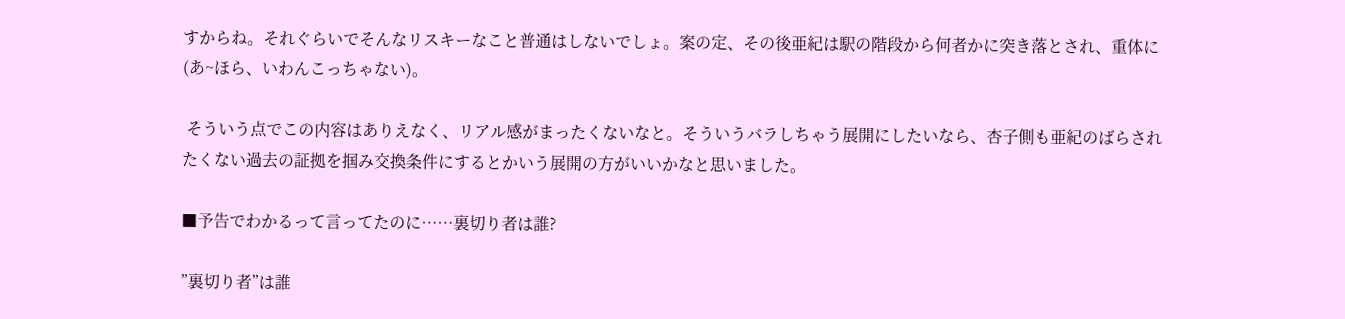すからね。それぐらいでそんなリスキーなこと普通はしないでしょ。案の定、その後亜紀は駅の階段から何者かに突き落とされ、重体に(あ~ほら、いわんこっちゃない)。

 そういう点でこの内容はありえなく、リアル感がまったくないなと。そういうバラしちゃう展開にしたいなら、杏子側も亜紀のばらされたくない過去の証拠を掴み交換条件にするとかいう展開の方がいいかなと思いました。

■予告でわかるって言ってたのに……裏切り者は誰?

”裏切り者”は誰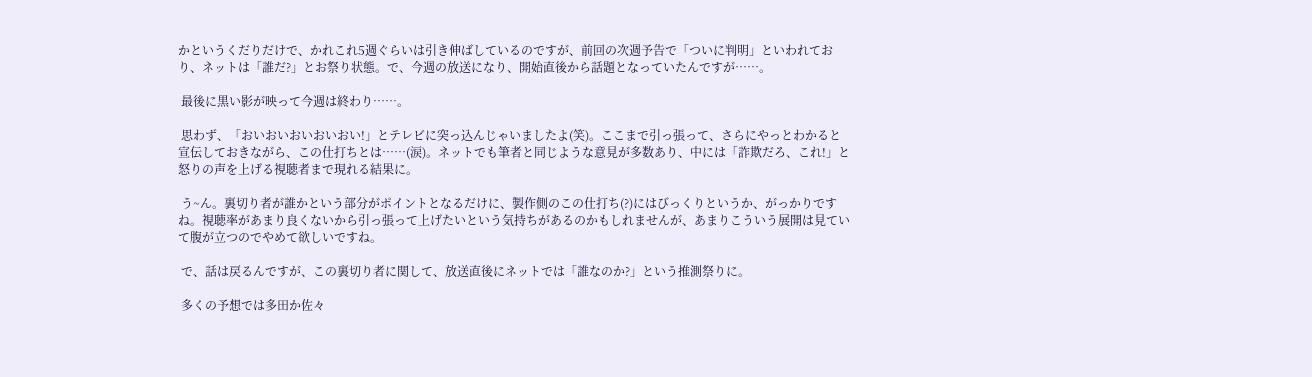かというくだりだけで、かれこれ5週ぐらいは引き伸ばしているのですが、前回の次週予告で「ついに判明」といわれており、ネットは「誰だ?」とお祭り状態。で、今週の放送になり、開始直後から話題となっていたんですが……。

 最後に黒い影が映って今週は終わり……。

 思わず、「おいおいおいおいおい!」とテレビに突っ込んじゃいましたよ(笑)。ここまで引っ張って、さらにやっとわかると宣伝しておきながら、この仕打ちとは……(涙)。ネットでも筆者と同じような意見が多数あり、中には「詐欺だろ、これ!」と怒りの声を上げる視聴者まで現れる結果に。

 う~ん。裏切り者が誰かという部分がポイントとなるだけに、製作側のこの仕打ち(?)にはびっくりというか、がっかりですね。視聴率があまり良くないから引っ張って上げたいという気持ちがあるのかもしれませんが、あまりこういう展開は見ていて腹が立つのでやめて欲しいですね。

 で、話は戻るんですが、この裏切り者に関して、放送直後にネットでは「誰なのか?」という推測祭りに。

 多くの予想では多田か佐々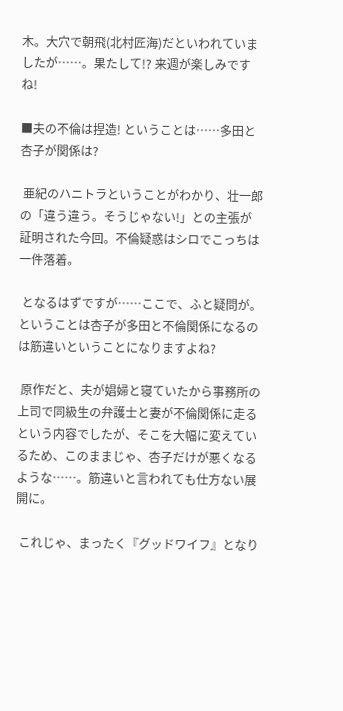木。大穴で朝飛(北村匠海)だといわれていましたが……。果たして!? 来週が楽しみですね!

■夫の不倫は捏造! ということは……多田と杏子が関係は?

 亜紀のハニトラということがわかり、壮一郎の「違う違う。そうじゃない!」との主張が証明された今回。不倫疑惑はシロでこっちは一件落着。

 となるはずですが……ここで、ふと疑問が。ということは杏子が多田と不倫関係になるのは筋違いということになりますよね?

 原作だと、夫が娼婦と寝ていたから事務所の上司で同級生の弁護士と妻が不倫関係に走るという内容でしたが、そこを大幅に変えているため、このままじゃ、杏子だけが悪くなるような……。筋違いと言われても仕方ない展開に。

 これじゃ、まったく『グッドワイフ』となり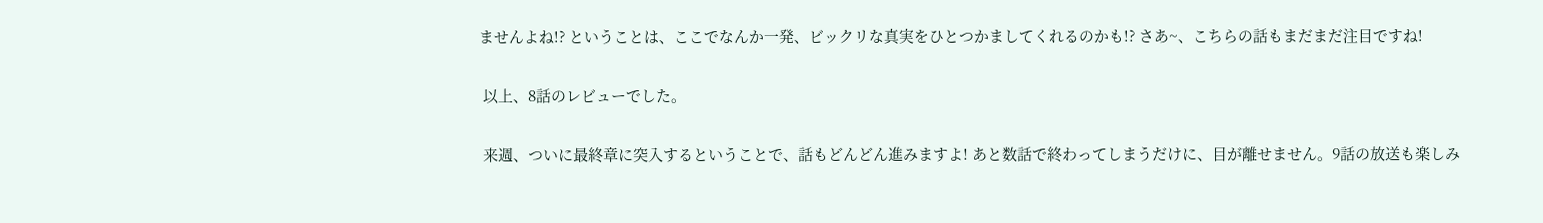ませんよね!? ということは、ここでなんか一発、ビックリな真実をひとつかましてくれるのかも!? さあ~、こちらの話もまだまだ注目ですね!

 以上、8話のレビューでした。

 来週、ついに最終章に突入するということで、話もどんどん進みますよ! あと数話で終わってしまうだけに、目が離せません。9話の放送も楽しみ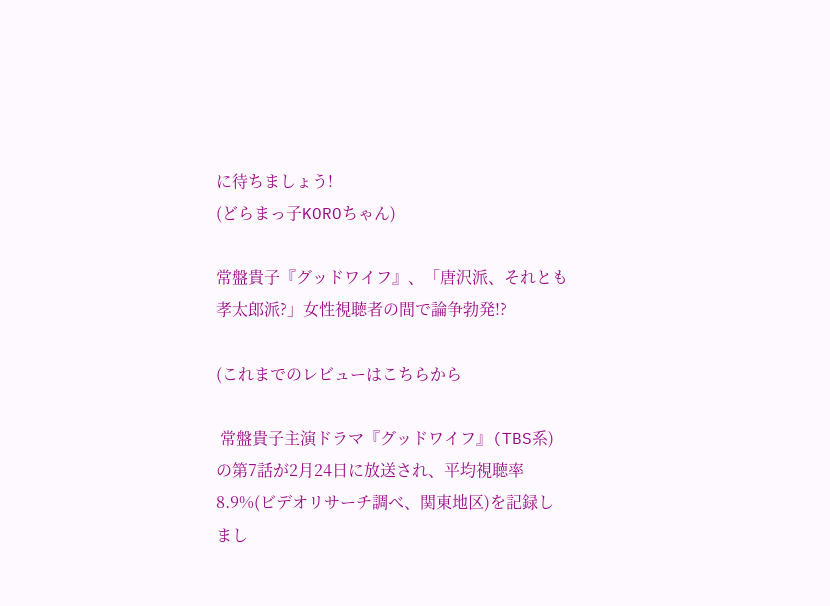に待ちましょう!
(どらまっ子KOROちゃん)

常盤貴子『グッドワイフ』、「唐沢派、それとも孝太郎派?」女性視聴者の間で論争勃発!?

(これまでのレビューはこちらから

 常盤貴子主演ドラマ『グッドワイフ』(TBS系)の第7話が2月24日に放送され、平均視聴率8.9%(ビデオリサーチ調べ、関東地区)を記録しまし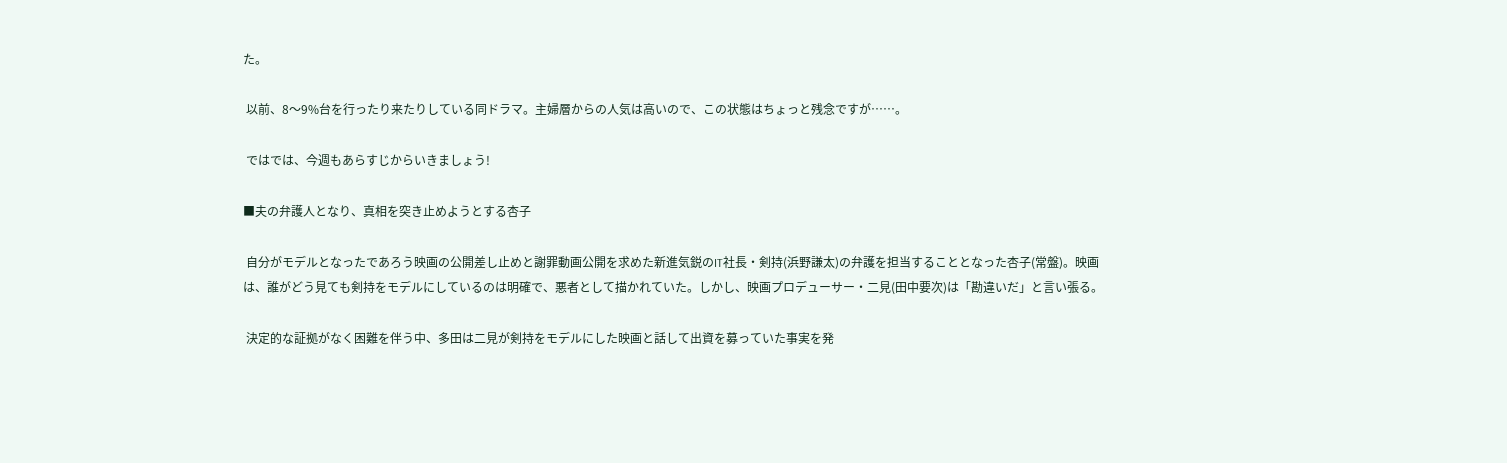た。

 以前、8〜9%台を行ったり来たりしている同ドラマ。主婦層からの人気は高いので、この状態はちょっと残念ですが……。

 ではでは、今週もあらすじからいきましょう!

■夫の弁護人となり、真相を突き止めようとする杏子

 自分がモデルとなったであろう映画の公開差し止めと謝罪動画公開を求めた新進気鋭のIT社長・剣持(浜野謙太)の弁護を担当することとなった杏子(常盤)。映画は、誰がどう見ても剣持をモデルにしているのは明確で、悪者として描かれていた。しかし、映画プロデューサー・二見(田中要次)は「勘違いだ」と言い張る。

 決定的な証拠がなく困難を伴う中、多田は二見が剣持をモデルにした映画と話して出資を募っていた事実を発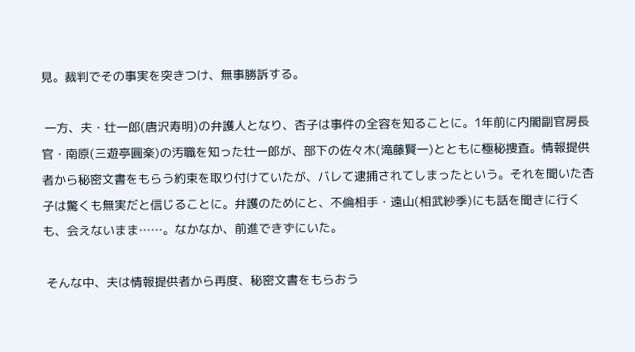見。裁判でその事実を突きつけ、無事勝訴する。

 一方、夫・壮一郎(唐沢寿明)の弁護人となり、杏子は事件の全容を知ることに。1年前に内閣副官房長官・南原(三遊亭圓楽)の汚職を知った壮一郎が、部下の佐々木(滝藤賢一)とともに極秘捜査。情報提供者から秘密文書をもらう約束を取り付けていたが、バレて逮捕されてしまったという。それを聞いた杏子は驚くも無実だと信じることに。弁護のためにと、不倫相手・遠山(相武紗季)にも話を聞きに行くも、会えないまま……。なかなか、前進できずにいた。

 そんな中、夫は情報提供者から再度、秘密文書をもらおう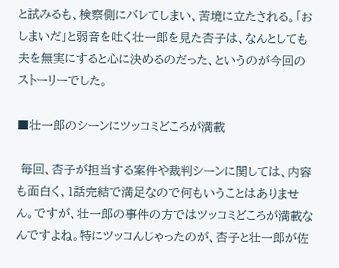と試みるも、検察側にバレてしまい、苦境に立たされる。「おしまいだ」と弱音を吐く壮一郎を見た杏子は、なんとしても夫を無実にすると心に決めるのだった、というのが今回のストーリーでした。

■壮一郎のシーンにツッコミどころが満載

 毎回、杏子が担当する案件や裁判シーンに関しては、内容も面白く、1話完結で満足なので何もいうことはありません。ですが、壮一郎の事件の方ではツッコミどころが満載なんですよね。特にツッコんじゃったのが、杏子と壮一郎が佐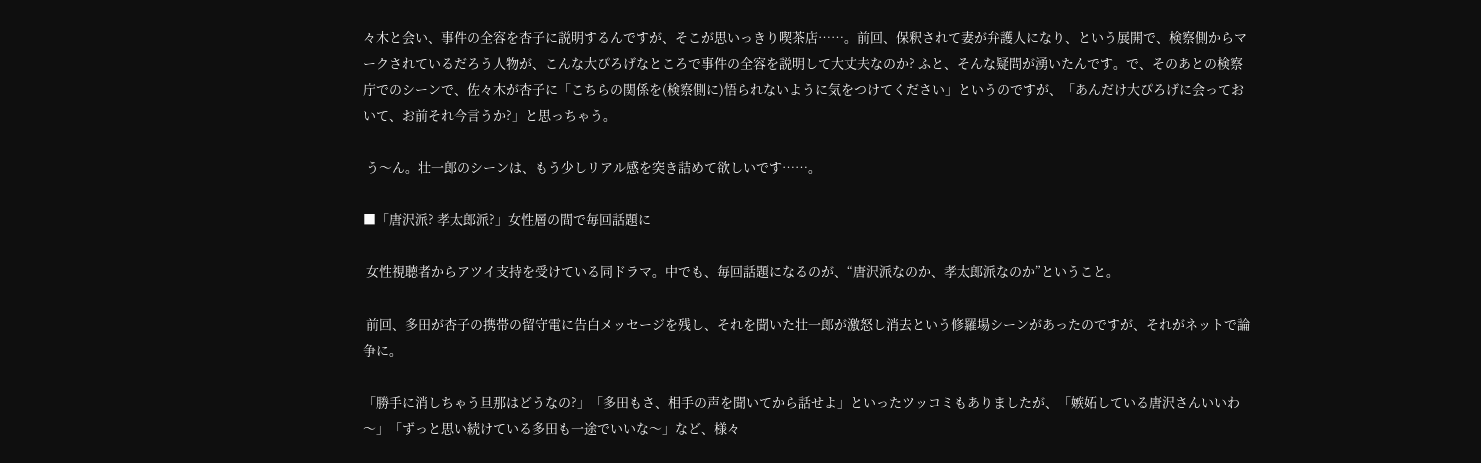々木と会い、事件の全容を杏子に説明するんですが、そこが思いっきり喫茶店……。前回、保釈されて妻が弁護人になり、という展開で、検察側からマークされているだろう人物が、こんな大ぴろげなところで事件の全容を説明して大丈夫なのか? ふと、そんな疑問が湧いたんです。で、そのあとの検察庁でのシーンで、佐々木が杏子に「こちらの関係を(検察側に)悟られないように気をつけてください」というのですが、「あんだけ大ぴろげに会っておいて、お前それ今言うか?」と思っちゃう。

 う〜ん。壮一郎のシーンは、もう少しリアル感を突き詰めて欲しいです……。

■「唐沢派? 孝太郎派?」女性層の間で毎回話題に

 女性視聴者からアツイ支持を受けている同ドラマ。中でも、毎回話題になるのが、“唐沢派なのか、孝太郎派なのか”ということ。

 前回、多田が杏子の携帯の留守電に告白メッセージを残し、それを聞いた壮一郎が激怒し消去という修羅場シーンがあったのですが、それがネットで論争に。

「勝手に消しちゃう旦那はどうなの?」「多田もさ、相手の声を聞いてから話せよ」といったツッコミもありましたが、「嫉妬している唐沢さんいいわ〜」「ずっと思い続けている多田も一途でいいな〜」など、様々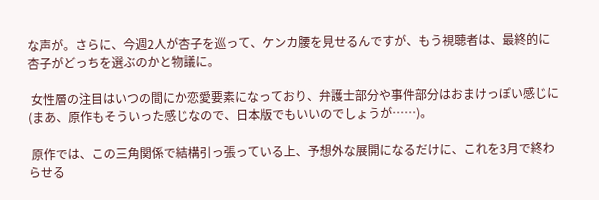な声が。さらに、今週2人が杏子を巡って、ケンカ腰を見せるんですが、もう視聴者は、最終的に杏子がどっちを選ぶのかと物議に。

 女性層の注目はいつの間にか恋愛要素になっており、弁護士部分や事件部分はおまけっぽい感じに(まあ、原作もそういった感じなので、日本版でもいいのでしょうが……)。

 原作では、この三角関係で結構引っ張っている上、予想外な展開になるだけに、これを3月で終わらせる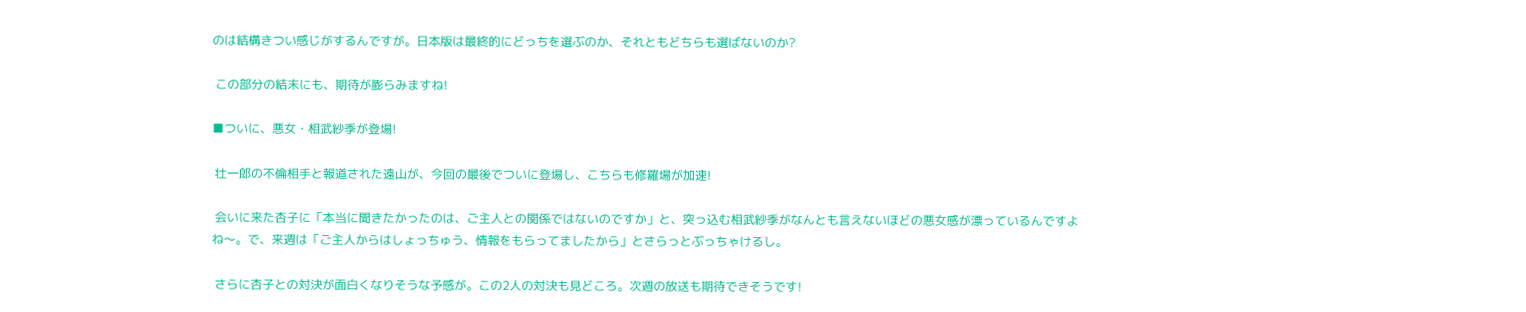のは結構きつい感じがするんですが。日本版は最終的にどっちを選ぶのか、それともどちらも選ばないのか?

 この部分の結末にも、期待が膨らみますね!

■ついに、悪女・相武紗季が登場!

 壮一郎の不倫相手と報道された遠山が、今回の最後でついに登場し、こちらも修羅場が加速!

 会いに来た杏子に「本当に聞きたかったのは、ご主人との関係ではないのですか」と、突っ込む相武紗季がなんとも言えないほどの悪女感が漂っているんですよね〜。で、来週は「ご主人からはしょっちゅう、情報をもらってましたから」とさらっとぶっちゃけるし。

 さらに杏子との対決が面白くなりそうな予感が。この2人の対決も見どころ。次週の放送も期待できそうです!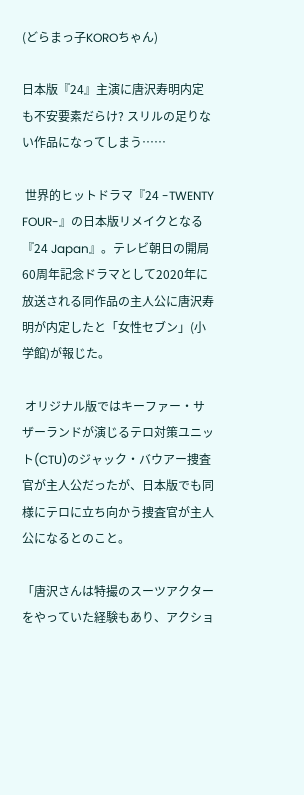(どらまっ子KOROちゃん)

日本版『24』主演に唐沢寿明内定も不安要素だらけ? スリルの足りない作品になってしまう……

 世界的ヒットドラマ『24 -TWENTY FOUR-』の日本版リメイクとなる『24 Japan』。テレビ朝日の開局60周年記念ドラマとして2020年に放送される同作品の主人公に唐沢寿明が内定したと「女性セブン」(小学館)が報じた。

 オリジナル版ではキーファー・サザーランドが演じるテロ対策ユニット(CTU)のジャック・バウアー捜査官が主人公だったが、日本版でも同様にテロに立ち向かう捜査官が主人公になるとのこと。

「唐沢さんは特撮のスーツアクターをやっていた経験もあり、アクショ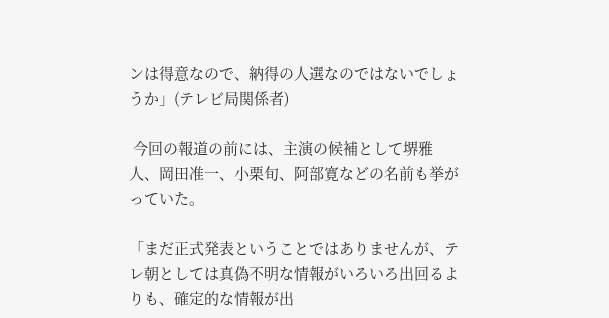ンは得意なので、納得の人選なのではないでしょうか」(テレビ局関係者)

 今回の報道の前には、主演の候補として堺雅人、岡田准一、小栗旬、阿部寛などの名前も挙がっていた。

「まだ正式発表ということではありませんが、テレ朝としては真偽不明な情報がいろいろ出回るよりも、確定的な情報が出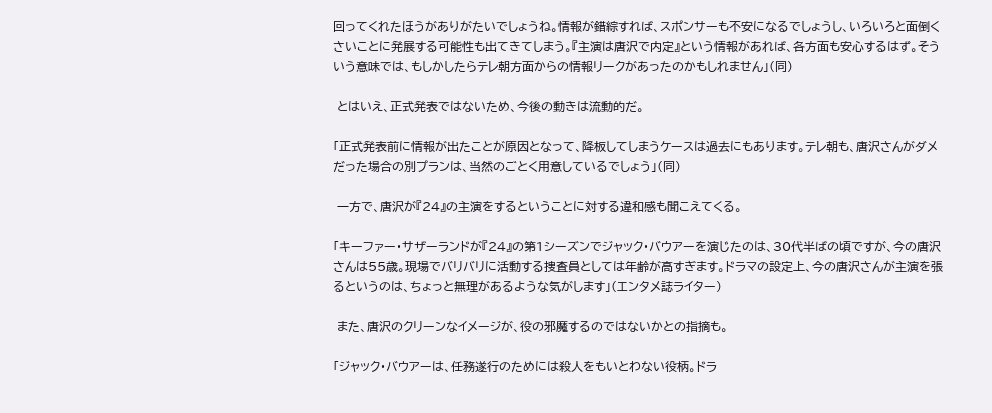回ってくれたほうがありがたいでしょうね。情報が錯綜すれば、スポンサーも不安になるでしょうし、いろいろと面倒くさいことに発展する可能性も出てきてしまう。『主演は唐沢で内定』という情報があれば、各方面も安心するはず。そういう意味では、もしかしたらテレ朝方面からの情報リークがあったのかもしれません」(同)

 とはいえ、正式発表ではないため、今後の動きは流動的だ。

「正式発表前に情報が出たことが原因となって、降板してしまうケースは過去にもあります。テレ朝も、唐沢さんがダメだった場合の別プランは、当然のごとく用意しているでしょう」(同)

 一方で、唐沢が『24』の主演をするということに対する違和感も聞こえてくる。

「キーファー・サザーランドが『24』の第1シーズンでジャック・バウアーを演じたのは、30代半ばの頃ですが、今の唐沢さんは55歳。現場でバリバリに活動する捜査員としては年齢が高すぎます。ドラマの設定上、今の唐沢さんが主演を張るというのは、ちょっと無理があるような気がします」(エンタメ誌ライター)

 また、唐沢のクリーンなイメージが、役の邪魔するのではないかとの指摘も。

「ジャック・バウアーは、任務遂行のためには殺人をもいとわない役柄。ドラ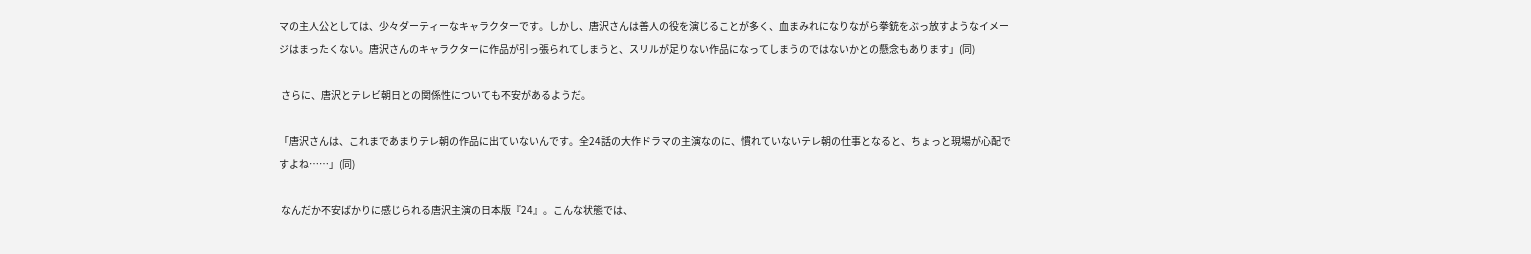マの主人公としては、少々ダーティーなキャラクターです。しかし、唐沢さんは善人の役を演じることが多く、血まみれになりながら拳銃をぶっ放すようなイメージはまったくない。唐沢さんのキャラクターに作品が引っ張られてしまうと、スリルが足りない作品になってしまうのではないかとの懸念もあります」(同)

 さらに、唐沢とテレビ朝日との関係性についても不安があるようだ。

「唐沢さんは、これまであまりテレ朝の作品に出ていないんです。全24話の大作ドラマの主演なのに、慣れていないテレ朝の仕事となると、ちょっと現場が心配ですよね……」(同)

 なんだか不安ばかりに感じられる唐沢主演の日本版『24』。こんな状態では、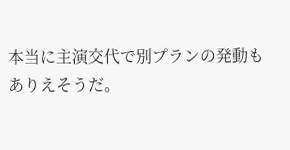本当に主演交代で別プランの発動もありえそうだ。